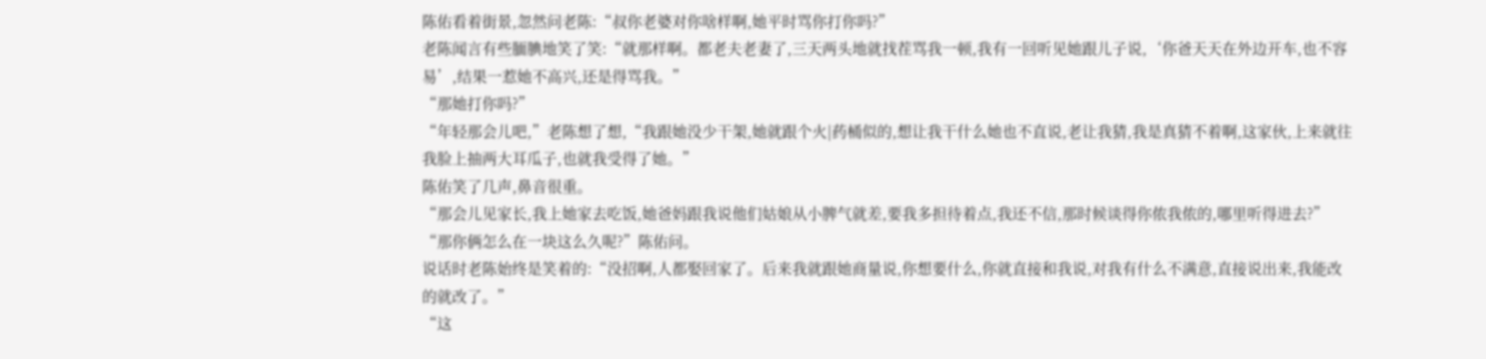陈佑看着街景,忽然问老陈:“叔你老婆对你啥样啊,她平时骂你打你吗?”
老陈闻言有些腼腆地笑了笑:“就那样啊。都老夫老妻了,三天两头地就找茬骂我一顿,我有一回听见她跟儿子说,‘你爸天天在外边开车,也不容易’,结果一惹她不高兴,还是得骂我。”
“那她打你吗?”
“年轻那会儿吧,”老陈想了想,“我跟她没少干架,她就跟个火|药桶似的,想让我干什么她也不直说,老让我猜,我是真猜不着啊,这家伙,上来就往我脸上抽两大耳瓜子,也就我受得了她。”
陈佑笑了几声,鼻音很重。
“那会儿见家长,我上她家去吃饭,她爸妈跟我说他们姑娘从小脾气就差,要我多担待着点,我还不信,那时候谈得你侬我侬的,哪里听得进去?”
“那你俩怎么在一块这么久呢?”陈佑问。
说话时老陈始终是笑着的:“没招啊,人都娶回家了。后来我就跟她商量说,你想要什么,你就直接和我说,对我有什么不满意,直接说出来,我能改的就改了。”
“这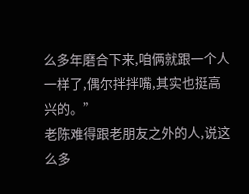么多年磨合下来,咱俩就跟一个人一样了,偶尔拌拌嘴,其实也挺高兴的。”
老陈难得跟老朋友之外的人,说这么多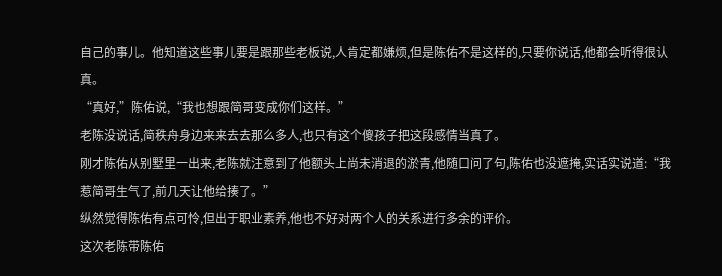自己的事儿。他知道这些事儿要是跟那些老板说,人肯定都嫌烦,但是陈佑不是这样的,只要你说话,他都会听得很认真。
“真好,”陈佑说,“我也想跟简哥变成你们这样。”
老陈没说话,简秩舟身边来来去去那么多人,也只有这个傻孩子把这段感情当真了。
刚才陈佑从别墅里一出来,老陈就注意到了他额头上尚未消退的淤青,他随口问了句,陈佑也没遮掩,实话实说道:“我惹简哥生气了,前几天让他给揍了。”
纵然觉得陈佑有点可怜,但出于职业素养,他也不好对两个人的关系进行多余的评价。
这次老陈带陈佑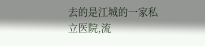去的是江城的一家私立医院,流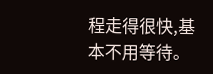程走得很快,基本不用等待。